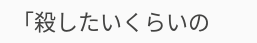「殺したいくらいの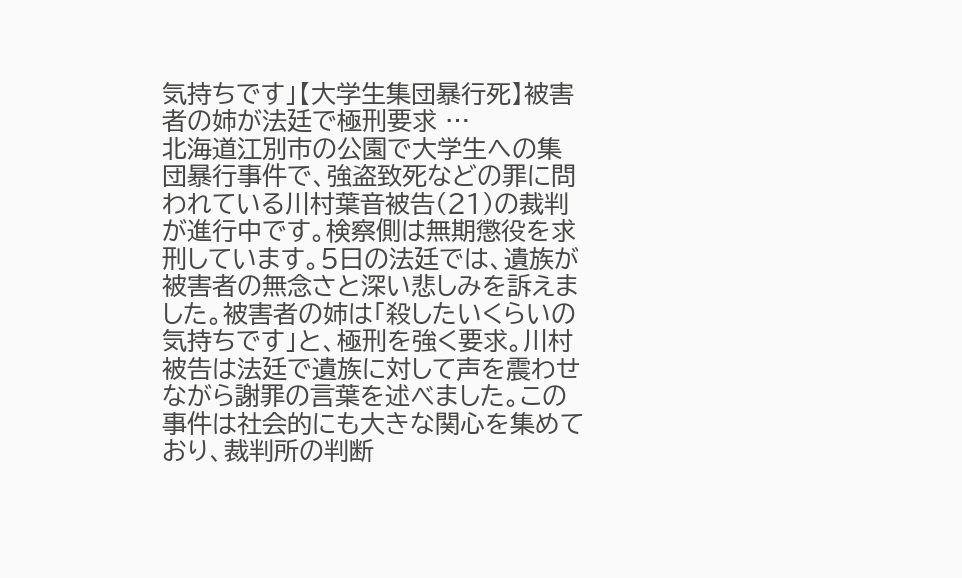気持ちです」【大学生集団暴行死】被害者の姉が法廷で極刑要求 …
北海道江別市の公園で大学生への集団暴行事件で、強盗致死などの罪に問われている川村葉音被告(21)の裁判が進行中です。検察側は無期懲役を求刑しています。5日の法廷では、遺族が被害者の無念さと深い悲しみを訴えました。被害者の姉は「殺したいくらいの気持ちです」と、極刑を強く要求。川村被告は法廷で遺族に対して声を震わせながら謝罪の言葉を述べました。この事件は社会的にも大きな関心を集めており、裁判所の判断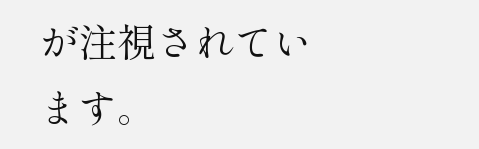が注視されています。